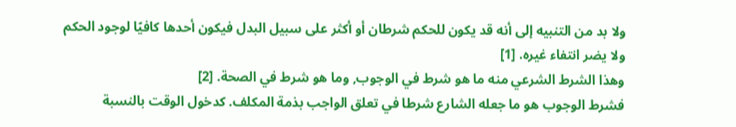ولا بد من التنبيه إلى أنه قد يكون للحكم شرطان أو أكثر على سبيل البدل فيكون أحدها كافيًا لوجود الحكم ولا يضر انتفاء غيره. [1]
وهذا الشرط الشرعي منه ما هو شرط في الوجوب, وما هو شرط في الصحة. [2]
فشرط الوجوب هو ما جعله الشارع شرطا في تعلق الواجب بذمة المكلف. كدخول الوقت بالنسبة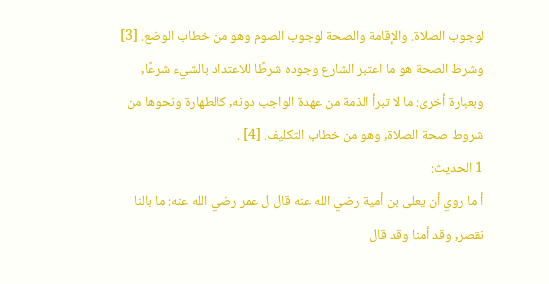لوجوب الصلاة. والإقامة والصحة لوجوب الصوم وهو من خطاب الوضع. [3]
وشرط الصحة هو ما اعتبر الشارع وجوده شرطًا للاعتداد بالشيء شرعًا, وبعبارة أخرى: ما لا تبرأ الذمة من عهدة الواجب دونه, كالطهارة ونحوها من شروط صحة الصلاة, وهو من خطاب التكليف. [4] .
1 الحديث:
أ ما روي أن يعلى بن أمية رضي الله عنه قال ل عمر رضي الله عنه: ما بالنا نقصر, وقد أمنا وقد قال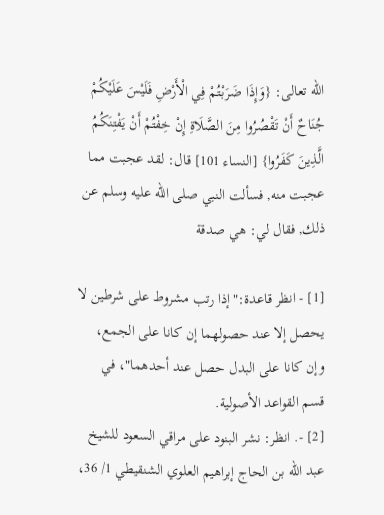الله تعالى: {وَإِذَا ضَرَبْتُمْ فِي الْأَرْضِ فَلَيْسَ عَلَيْكُمْ جُنَاحٌ أَنْ تَقْصُرُوا مِنَ الصَّلَاةِ إِنْ خِفْتُمْ أَنْ يَفْتِنَكُمُ الَّذِينَ كَفَرُوا} [النساء 101] قال: لقد عجبت مما عجبت منه, فسألت النبي صلى الله عليه وسلم عن ذلك, فقال لي: هي صدقة

[1] - انظر قاعدة:"إذا رتب مشروط على شرطين لا يحصل إلا عند حصولهما إن كانا على الجمع، وإن كانا على البدل حصل عند أحدهما"، في قسم القواعد الأصولية.
[2] -. انظر: نشر البنود على مراقي السعود للشيخ عبد الله بن الحاج إبراهيم العلوي الشنقيطي 1/ 36،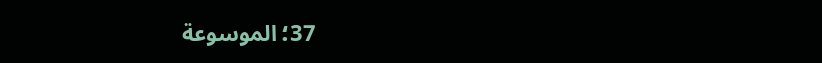37؛ الموسوعة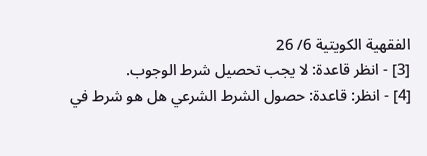الفقهية الكويتية 6/ 26
[3] - انظر قاعدة: لا يجب تحصيل شرط الوجوب.
[4] - انظر: قاعدة: حصول الشرط الشرعي هل هو شرط في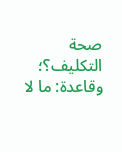صحة التكليف؟؛ وقاعدة: ما لا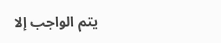يتم الواجب إلا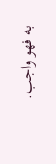به فهو واجب.